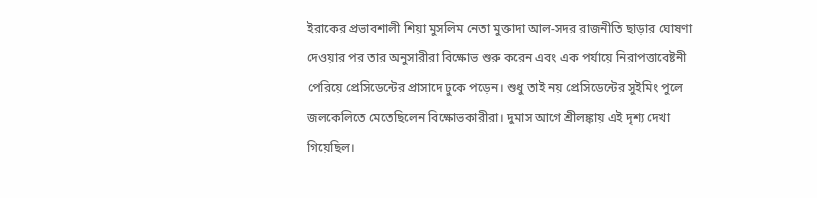ইরাকের প্রভাবশালী শিয়া মুসলিম নেতা মুক্তাদা আল-সদর রাজনীতি ছাড়ার ঘোষণা দেওয়ার পর তার অনুসারীরা বিক্ষোভ শুরু করেন এবং এক পর্যায়ে নিরাপত্তাবেষ্টনী পেরিয়ে প্রেসিডেন্টের প্রাসাদে ঢুকে পড়েন। শুধু তাই নয় প্রেসিডেন্টের সুইমিং পুলে জলকেলিতে মেতেছিলেন বিক্ষোভকারীরা। দুমাস আগে শ্রীলঙ্কায় এই দৃশ্য দেখা গিয়েছিল।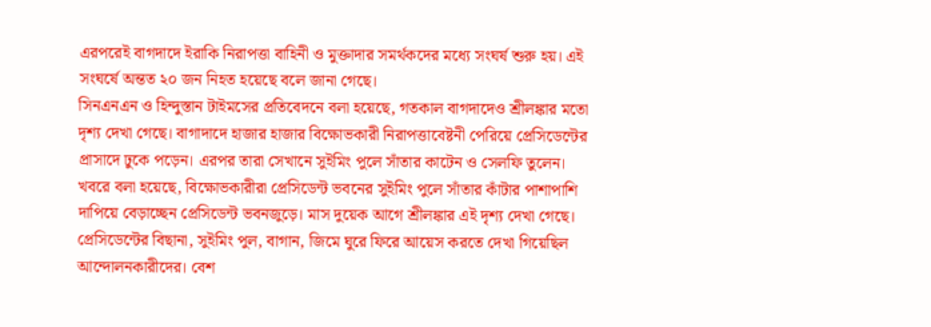এরপরেই বাগদাদে ইরাকি নিরাপত্তা বাহিনী ও মুক্তাদার সমর্থকদের মধ্যে সংঘর্ষ শুরু হয়। এই সংঘর্ষে অন্তত ২০ জন নিহত হয়েছে বলে জানা গেছে।
সিনএনএন ও হিন্দুস্তান টাইমসের প্রতিবেদনে বলা হয়েছে, গতকাল বাগদাদেও শ্রীলঙ্কার মতো দৃশ্য দেখা গেছে। বাগাদাদে হাজার হাজার বিক্ষোভকারী নিরাপত্তাবেষ্টনী পেরিয়ে প্রেসিডেন্টের প্রাসাদে ঢুকে পড়েন। এরপর তারা সেখানে সুইমিং পুলে সাঁতার কাটেন ও সেলফি তুলেন।
খবরে বলা হয়েছে, বিক্ষোভকারীরা প্রেসিডেন্ট ভবনের সুইমিং পুলে সাঁতার কাঁটার পাশাপাশি দাপিয়ে বেড়াচ্ছেন প্রেসিডেন্ট ভবনজুড়ে। মাস দুয়েক আগে শ্রীলঙ্কার এই দৃশ্য দেখা গেছে।
প্রেসিডেন্টের বিছানা, সুইমিং পুল, বাগান, জিমে ঘুরে ফিরে আয়েস করতে দেখা গিয়েছিল আন্দোলনকারীদের। বেশ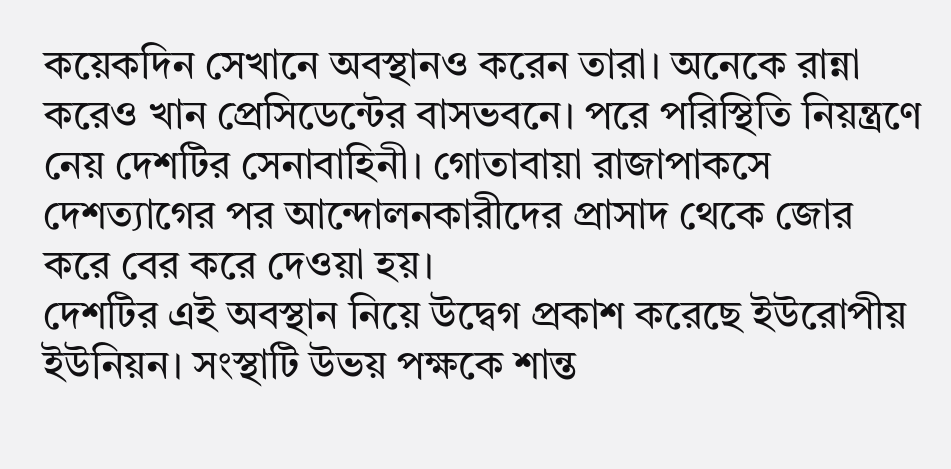কয়েকদিন সেখানে অবস্থানও করেন তারা। অনেকে রান্না করেও খান প্রেসিডেন্টের বাসভবনে। পরে পরিস্থিতি নিয়ন্ত্রণে নেয় দেশটির সেনাবাহিনী। গোতাবায়া রাজাপাকসে দেশত্যাগের পর আন্দোলনকারীদের প্রাসাদ থেকে জোর করে বের করে দেওয়া হয়।
দেশটির এই অবস্থান নিয়ে উদ্বেগ প্রকাশ করেছে ইউরোপীয় ইউনিয়ন। সংস্থাটি উভয় পক্ষকে শান্ত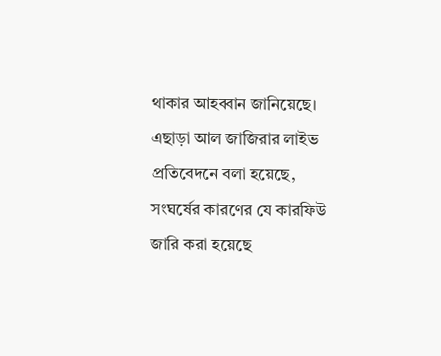থাকার আহব্বান জানিয়েছে।
এছাড়া আল জাজিরার লাইভ প্রতিবেদনে বলা হয়েছে, সংঘর্ষের কারণের যে কারফিউ জারি করা হয়েছে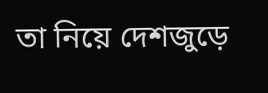তা নিয়ে দেশজুড়ে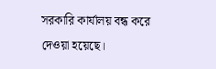সরকারি কার্যালয় বন্ধ করে দেওয়া হয়েছে।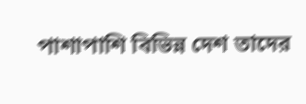পাশাপাশি বিভিন্ন দেশ তাদের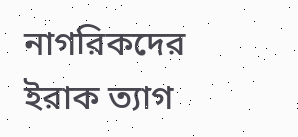নাগরিকদের ইরাক ত্যাগ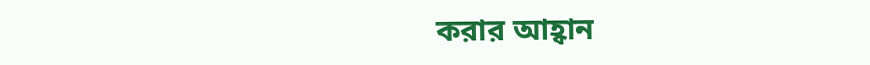করার আহ্বান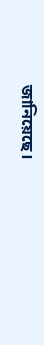জানিয়েছে।